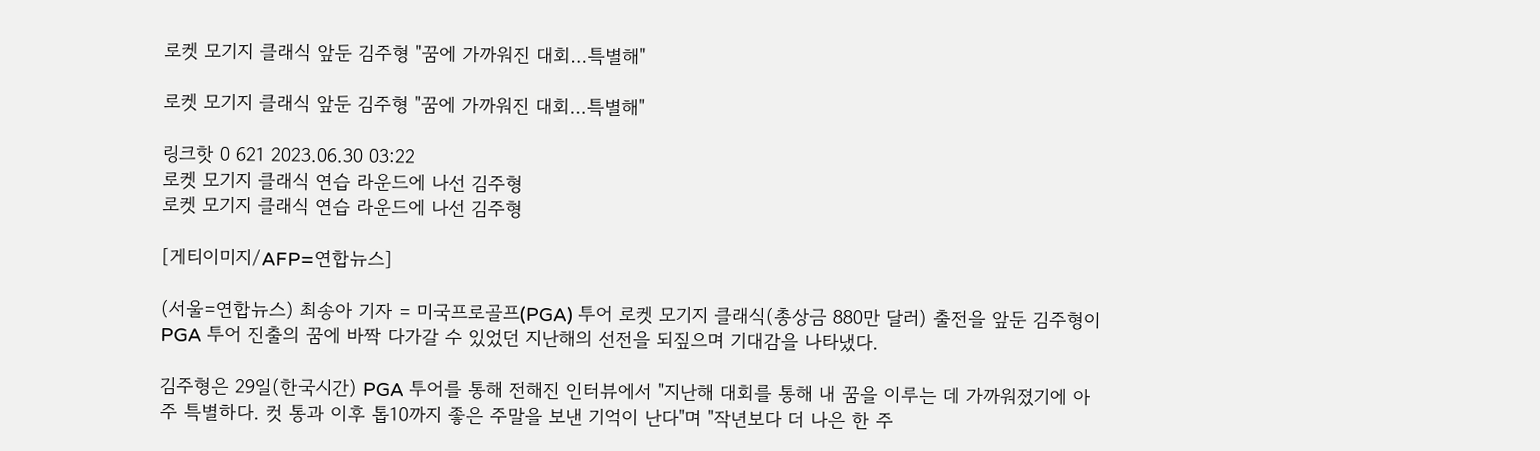로켓 모기지 클래식 앞둔 김주형 "꿈에 가까워진 대회…특별해"

로켓 모기지 클래식 앞둔 김주형 "꿈에 가까워진 대회…특별해"

링크핫 0 621 2023.06.30 03:22
로켓 모기지 클래식 연습 라운드에 나선 김주형
로켓 모기지 클래식 연습 라운드에 나선 김주형

[게티이미지/AFP=연합뉴스]

(서울=연합뉴스) 최송아 기자 = 미국프로골프(PGA) 투어 로켓 모기지 클래식(총상금 880만 달러) 출전을 앞둔 김주형이 PGA 투어 진출의 꿈에 바짝 다가갈 수 있었던 지난해의 선전을 되짚으며 기대감을 나타냈다.

김주형은 29일(한국시간) PGA 투어를 통해 전해진 인터뷰에서 "지난해 대회를 통해 내 꿈을 이루는 데 가까워졌기에 아주 특별하다. 컷 통과 이후 톱10까지 좋은 주말을 보낸 기억이 난다"며 "작년보다 더 나은 한 주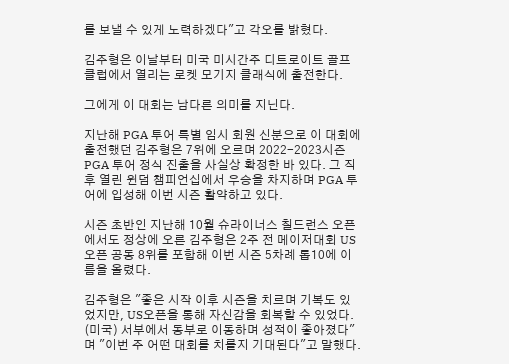를 보낼 수 있게 노력하겠다"고 각오를 밝혔다.

김주형은 이날부터 미국 미시간주 디트로이트 골프클럽에서 열리는 로켓 모기지 클래식에 출전한다.

그에게 이 대회는 남다른 의미를 지닌다.

지난해 PGA 투어 특별 임시 회원 신분으로 이 대회에 출전했던 김주형은 7위에 오르며 2022-2023시즌 PGA 투어 정식 진출을 사실상 확정한 바 있다. 그 직후 열린 윈덤 챔피언십에서 우승을 차지하며 PGA 투어에 입성해 이번 시즌 활약하고 있다.

시즌 초반인 지난해 10월 슈라이너스 칠드런스 오픈에서도 정상에 오른 김주형은 2주 전 메이저대회 US오픈 공동 8위를 포함해 이번 시즌 5차례 톱10에 이름을 올렸다.

김주형은 "좋은 시작 이후 시즌을 치르며 기복도 있었지만, US오픈을 통해 자신감을 회복할 수 있었다. (미국) 서부에서 동부로 이동하며 성적이 좋아졌다"며 "이번 주 어떤 대회를 치를지 기대된다"고 말했다.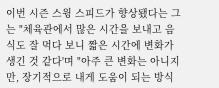이번 시즌 스윙 스피드가 향상됐다는 그는 "체육관에서 많은 시간을 보내고 음식도 잘 먹다 보니 짧은 시간에 변화가 생긴 것 같다'며 "아주 큰 변화는 아니지만, 장기적으로 내게 도움이 되는 방식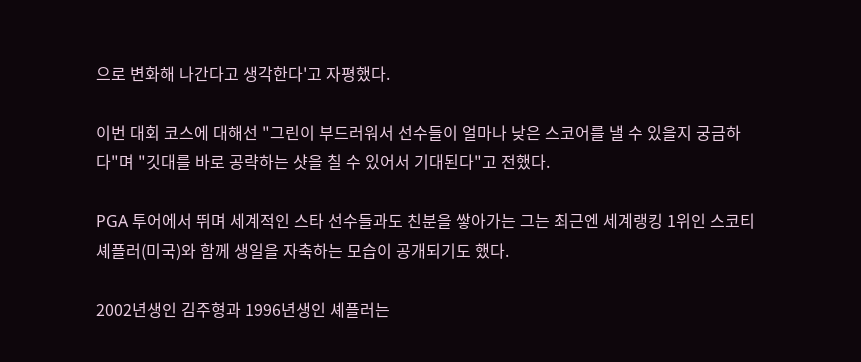으로 변화해 나간다고 생각한다'고 자평했다.

이번 대회 코스에 대해선 "그린이 부드러워서 선수들이 얼마나 낮은 스코어를 낼 수 있을지 궁금하다"며 "깃대를 바로 공략하는 샷을 칠 수 있어서 기대된다"고 전했다.

PGA 투어에서 뛰며 세계적인 스타 선수들과도 친분을 쌓아가는 그는 최근엔 세계랭킹 1위인 스코티 셰플러(미국)와 함께 생일을 자축하는 모습이 공개되기도 했다.

2002년생인 김주형과 1996년생인 셰플러는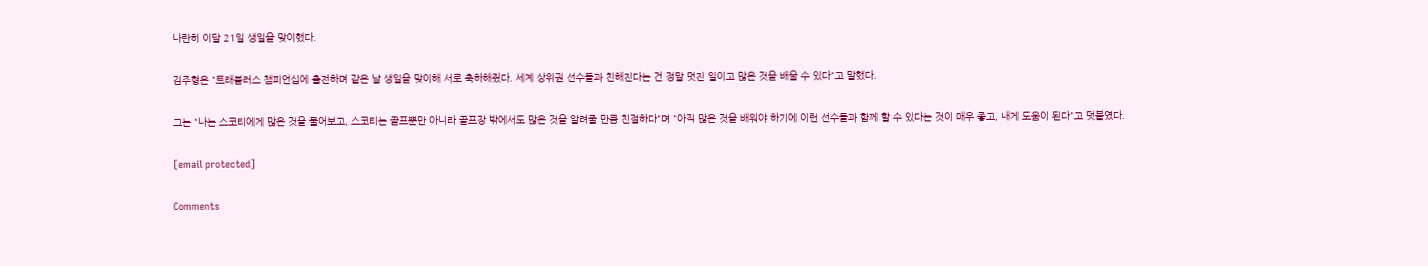나란히 이달 21일 생일을 맞이했다.

김주형은 "트래블러스 챔피언십에 출전하며 같은 날 생일을 맞이해 서로 축하해줬다. 세계 상위권 선수들과 친해진다는 건 정말 멋진 일이고 많은 것을 배울 수 있다"고 말했다.

그는 "나는 스코티에게 많은 것을 물어보고, 스코티는 골프뿐만 아니라 골프장 밖에서도 많은 것을 알려줄 만큼 친절하다"며 "아직 많은 것을 배워야 하기에 이런 선수들과 함께 할 수 있다는 것이 매우 좋고, 내게 도움이 된다"고 덧붙였다.

[email protected]

Comments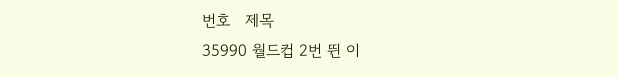번호   제목
35990 월드컵 2번 뛴 이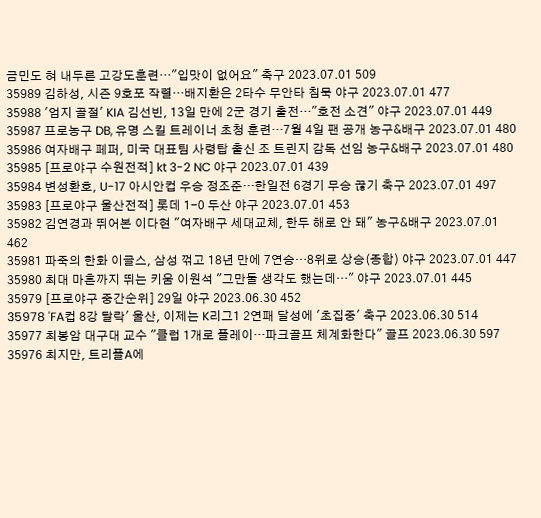금민도 혀 내두른 고강도훈련…"입맛이 없어요" 축구 2023.07.01 509
35989 김하성, 시즌 9호포 작렬…배지환은 2타수 무안타 침묵 야구 2023.07.01 477
35988 '엄지 골절' KIA 김선빈, 13일 만에 2군 경기 출전…"호전 소견" 야구 2023.07.01 449
35987 프로농구 DB, 유명 스킬 트레이너 초청 훈련…7월 4일 팬 공개 농구&배구 2023.07.01 480
35986 여자배구 페퍼, 미국 대표팀 사령탑 출신 조 트린지 감독 선임 농구&배구 2023.07.01 480
35985 [프로야구 수원전적] kt 3-2 NC 야구 2023.07.01 439
35984 변성환호, U-17 아시안컵 우승 정조준…한일전 6경기 무승 끊기 축구 2023.07.01 497
35983 [프로야구 울산전적] 롯데 1-0 두산 야구 2023.07.01 453
35982 김연경과 뛰어본 이다현 "여자배구 세대교체, 한두 해로 안 돼" 농구&배구 2023.07.01 462
35981 파죽의 한화 이글스, 삼성 꺾고 18년 만에 7연승…8위로 상승(종합) 야구 2023.07.01 447
35980 최대 마흔까지 뛰는 키움 이원석 "그만둘 생각도 했는데…" 야구 2023.07.01 445
35979 [프로야구 중간순위] 29일 야구 2023.06.30 452
35978 'FA컵 8강 탈락' 울산, 이제는 K리그1 2연패 달성에 '초집중' 축구 2023.06.30 514
35977 최봉암 대구대 교수 "클럽 1개로 플레이…파크골프 체계화한다" 골프 2023.06.30 597
35976 최지만, 트리플A에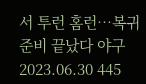서 투런 홈런…복귀 준비 끝났다 야구 2023.06.30 445